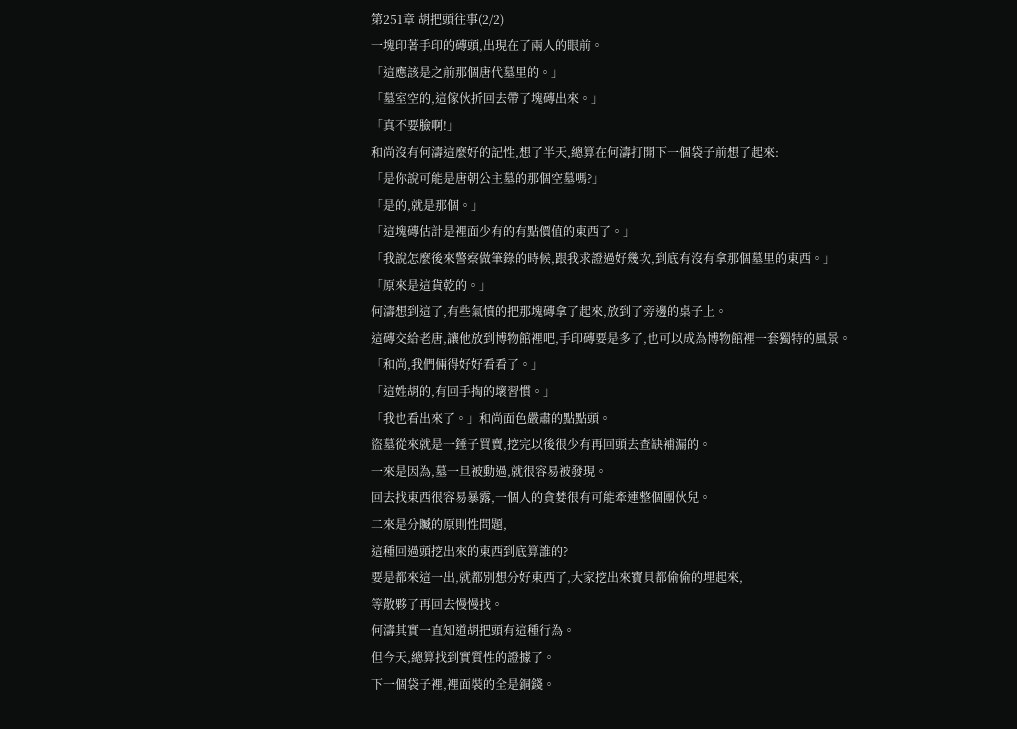第251章 胡把頭往事(2/2)
一塊印著手印的磚頭,出現在了兩人的眼前。
「這應該是之前那個唐代墓里的。」
「墓室空的,這傢伙折回去帶了塊磚出來。」
「真不要臉啊!」
和尚沒有何濤這麼好的記性,想了半天,總算在何濤打開下一個袋子前想了起來:
「是你說可能是唐朝公主墓的那個空墓嗎?」
「是的,就是那個。」
「這塊磚估計是裡面少有的有點價值的東西了。」
「我說怎麼後來警察做筆錄的時候,跟我求證過好幾次,到底有沒有拿那個墓里的東西。」
「原來是這貨乾的。」
何濤想到這了,有些氣憤的把那塊磚拿了起來,放到了旁邊的桌子上。
這磚交給老唐,讓他放到博物館裡吧,手印磚要是多了,也可以成為博物館裡一套獨特的風景。
「和尚,我們倆得好好看看了。」
「這姓胡的,有回手掏的壞習慣。」
「我也看出來了。」和尚面色嚴肅的點點頭。
盜墓從來就是一錘子買賣,挖完以後很少有再回頭去查缺補漏的。
一來是因為,墓一旦被動過,就很容易被發現。
回去找東西很容易暴露,一個人的貪婪很有可能牽連整個團伙兒。
二來是分贓的原則性問題,
這種回過頭挖出來的東西到底算誰的?
要是都來這一出,就都別想分好東西了,大家挖出來寶貝都偷偷的埋起來,
等散夥了再回去慢慢找。
何濤其實一直知道胡把頭有這種行為。
但今天,總算找到實質性的證據了。
下一個袋子裡,裡面裝的全是銅錢。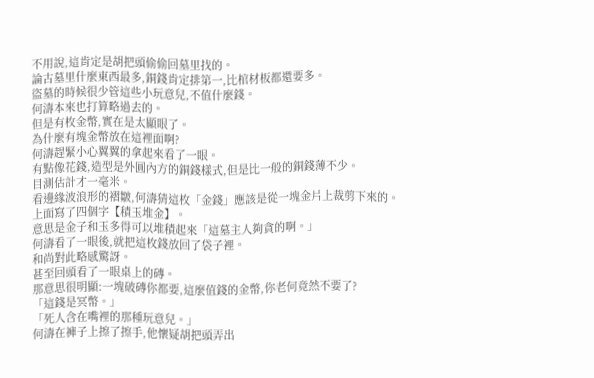不用說,這肯定是胡把頭偷偷回墓里找的。
論古墓里什麼東西最多,銅錢肯定排第一,比棺材板都還要多。
盜墓的時候很少管這些小玩意兒,不值什麼錢。
何濤本來也打算略過去的。
但是有枚金幣,實在是太顯眼了。
為什麼有塊金幣放在這裡面啊?
何濤趕緊小心翼翼的拿起來看了一眼。
有點像花錢,造型是外圓內方的銅錢樣式,但是比一般的銅錢薄不少。
目測估計才一毫米。
看邊緣波浪形的褶皺,何濤猜這枚「金錢」應該是從一塊金片上裁剪下來的。
上面寫了四個字【積玉堆金】。
意思是金子和玉多得可以堆積起來「這墓主人夠貪的啊。」
何濤看了一眼後,就把這枚錢放回了袋子裡。
和尚對此略感驚訝。
甚至回頭看了一眼桌上的磚。
那意思很明顯:一塊破磚你都要,這麼值錢的金幣,你老何竟然不要了?
「這錢是冥幣。」
「死人含在嘴裡的那種玩意兒。」
何濤在褲子上擦了擦手,他懷疑胡把頭弄出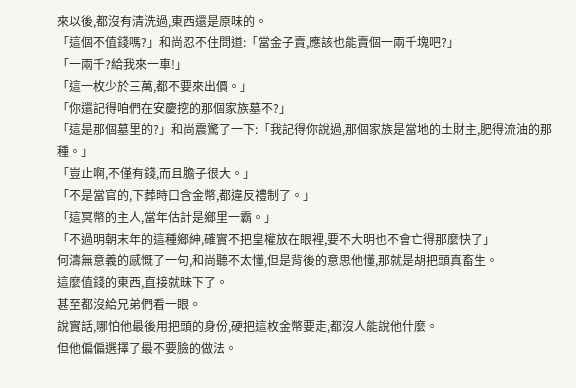來以後,都沒有清洗過,東西還是原味的。
「這個不值錢嗎?」和尚忍不住問道:「當金子賣,應該也能賣個一兩千塊吧?」
「一兩千?給我來一車!」
「這一枚少於三萬,都不要來出價。」
「你還記得咱們在安慶挖的那個家族墓不?」
「這是那個墓里的?」和尚震驚了一下:「我記得你說過,那個家族是當地的土財主,肥得流油的那種。」
「豈止啊,不僅有錢,而且膽子很大。」
「不是當官的,下葬時口含金幣,都違反禮制了。」
「這冥幣的主人,當年估計是鄉里一霸。」
「不過明朝末年的這種鄉紳,確實不把皇權放在眼裡,要不大明也不會亡得那麼快了」
何濤無意義的感慨了一句,和尚聽不太懂,但是背後的意思他懂,那就是胡把頭真畜生。
這麼值錢的東西,直接就昧下了。
甚至都沒給兄弟們看一眼。
說實話,哪怕他最後用把頭的身份,硬把這枚金幣要走,都沒人能說他什麼。
但他偏偏選擇了最不要臉的做法。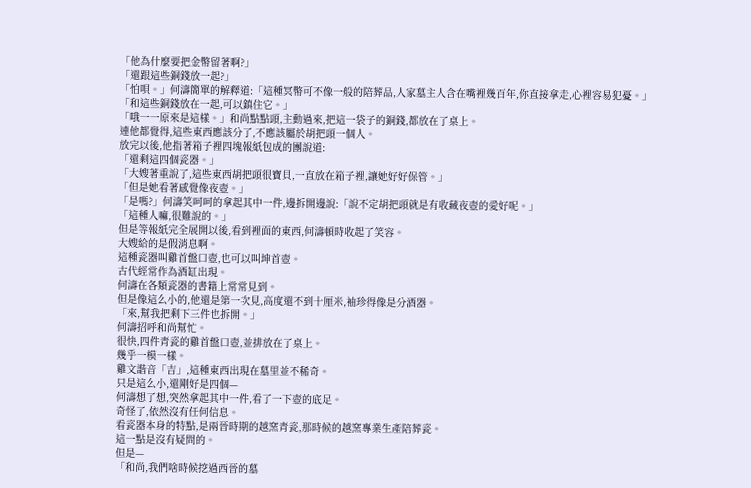「他為什麼要把金幣留著啊?」
「還跟這些銅錢放一起?」
「怕唄。」何濤簡單的解釋道:「這種冥幣可不像一般的陪葬品,人家墓主人含在嘴裡幾百年,你直接拿走,心裡容易犯憂。」
「和這些銅錢放在一起,可以鎮住它。」
「哦一一原來是這樣。」和尚點點頭,主動過來,把這一袋子的銅錢,都放在了桌上。
連他都覺得,這些東西應該分了,不應該屬於胡把頭一個人。
放完以後,他指著箱子裡四塊報紙包成的團說道:
「還剩這四個瓷器。」
「大嫂著重說了,這些東西胡把頭很寶貝,一直放在箱子裡,讓她好好保管。」
「但是她看著感覺像夜壺。」
「是嗎?」何濤笑呵呵的拿起其中一件,邊拆開邊說:「說不定胡把頭就是有收藏夜壺的愛好呢。」
「這種人嘛,很難說的。」
但是等報紙完全展開以後,看到裡面的東西,何濤頓時收起了笑容。
大嫂給的是假消息啊。
這種瓷器叫雞首盤口壺,也可以叫坤首壺。
古代經常作為酒缸出現。
何濤在各類瓷器的書籍上常常見到。
但是像這么小的,他還是第一次見,高度還不到十厘米,袖珍得像是分酒器。
「來,幫我把剩下三件也拆開。」
何濤招呼和尚幫忙。
很快,四件青瓷的雞首盤口壺,並排放在了桌上。
幾乎一模一樣。
雞文諧音「吉」,這種東西出現在墓里並不稀奇。
只是這么小,還剛好是四個—
何濤想了想,突然拿起其中一件,看了一下壺的底足。
奇怪了,依然沒有任何信息。
看瓷器本身的特點,是兩晉時期的越窯青瓷,那時候的越窯專業生產陪葬瓷。
這一點是沒有疑問的。
但是—
「和尚,我們啥時候挖過西晉的墓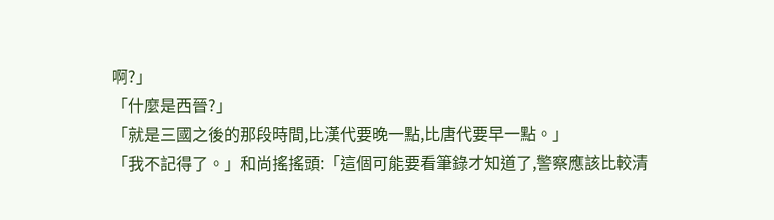啊?」
「什麼是西晉?」
「就是三國之後的那段時間,比漢代要晚一點,比唐代要早一點。」
「我不記得了。」和尚搖搖頭:「這個可能要看筆錄才知道了,警察應該比較清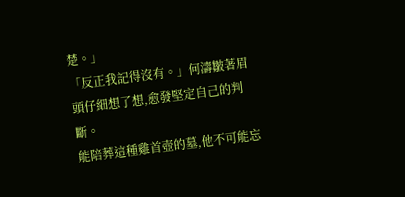楚。」
「反正我記得沒有。」何濤皺著眉頭仔細想了想,愈發堅定自己的判斷。
能陪葬這種雞首壺的墓,他不可能忘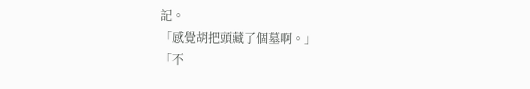記。
「感覺胡把頭藏了個墓啊。」
「不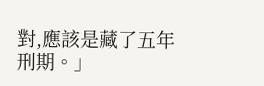對,應該是藏了五年刑期。」